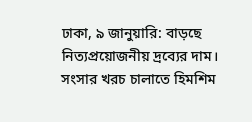ঢাকা, ৯ জানুয়ারি: বাড়ছে নিত্যপ্রয়োজনীয় দ্রব্যের দাম। সংসার খরচ চালাতে হিমশিম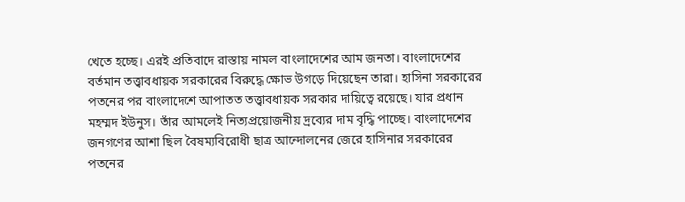খেতে হচ্ছে। এরই প্রতিবাদে রাস্তায় নামল বাংলাদেশের আম জনতা। বাংলাদেশের বর্তমান তত্ত্বাবধায়ক সরকারের বিরুদ্ধে ক্ষোভ উগড়ে দিয়েছেন তারা। হাসিনা সরকারের পতনের পর বাংলাদেশে আপাতত তত্ত্বাবধায়ক সরকার দায়িত্বে রয়েছে। যার প্রধান মহম্মদ ইউনুস। তাঁর আমলেই নিত্যপ্রয়োজনীয় দ্রব্যের দাম বৃদ্ধি পাচ্ছে। বাংলাদেশের জনগণের আশা ছিল বৈষম্যবিরোধী ছাত্র আন্দোলনের জেরে হাসিনার সরকারের পতনের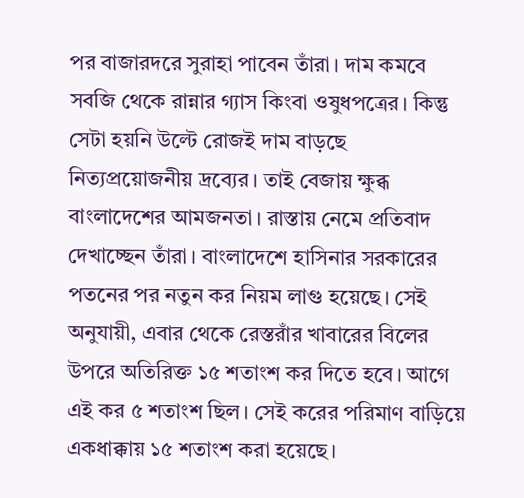পর বাজারদরে সুরাহা পাবেন তাঁরা। দাম কমবে সবজি থেকে রান্নার গ্যাস কিংবা ওষুধপত্রের। কিন্তু সেটা হয়নি উল্টে রোজই দাম বাড়ছে নিত্যপ্রয়োজনীয় দ্রব্যের। তাই বেজায় ক্ষুব্ধ বাংলাদেশের আমজনতা। রাস্তায় নেমে প্রতিবাদ দেখাচ্ছেন তাঁরা। বাংলাদেশে হাসিনার সরকারের পতনের পর নতুন কর নিয়ম লাগু হয়েছে। সেই অনুযায়ী, এবার থেকে রেস্তরাঁর খাবারের বিলের উপরে অতিরিক্ত ১৫ শতাংশ কর দিতে হবে। আগে এই কর ৫ শতাংশ ছিল। সেই করের পরিমাণ বাড়িয়ে একধাক্কায় ১৫ শতাংশ করা হয়েছে।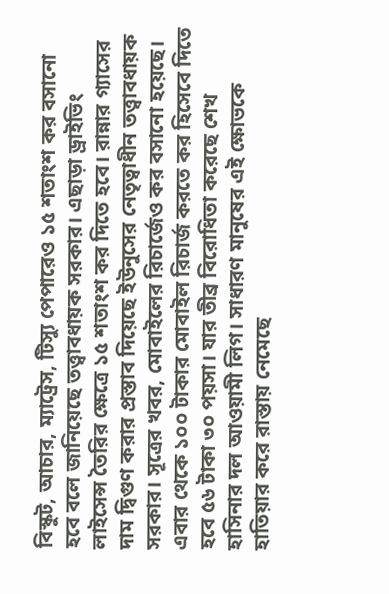বিস্কুট, আচার, ম্যাট্রেস, টিস্যু পেপারেও ১৫ শতাংশ কর বসানো হবে বলে জানিয়েছে তত্ত্বাবধায়ক সরকার। এছাড়া ড্রাইভিং লাইসেন্স তৈরির ক্ষেত্রে ১৫ শতাংশ কর দিতে হবে। রান্নার গ্যাসের দাম দ্বিগুণ করার প্রস্তাব দিয়েছে ইউনুসের নেতৃত্বাধীন তত্ত্বাবধায়ক সরকার। সূত্রের খবর, মোবাইলের রিচার্জেও কর বসানো হয়েছে। এবার থেকে ১০০ টাকার মোবাইল রিচার্জ করতে কর হিসেবে দিতে হবে ৫৬ টাকা ৩০ পয়সা। যার তীব্র বিরোধিতা করেছে শেখ হাসিনার দল আওয়ামী লিগ। সাধারণ মানুষের এই ক্ষোভকে হাতিয়ার করে রাস্তায় নেমেছে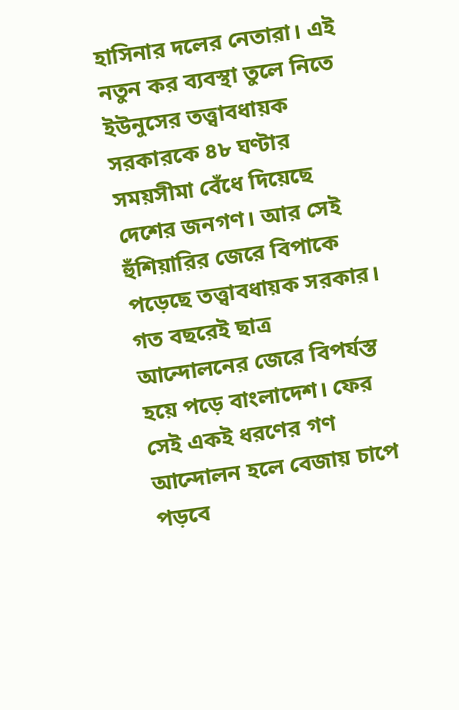হাসিনার দলের নেতারা। এই নতুন কর ব্যবস্থা তুলে নিতে ইউনুসের তত্ত্বাবধায়ক সরকারকে ৪৮ ঘণ্টার সময়সীমা বেঁধে দিয়েছে দেশের জনগণ। আর সেই হুঁশিয়ারির জেরে বিপাকে পড়েছে তত্ত্বাবধায়ক সরকার। গত বছরেই ছাত্র আন্দোলনের জেরে বিপর্যস্ত হয়ে পড়ে বাংলাদেশ। ফের সেই একই ধরণের গণ আন্দোলন হলে বেজায় চাপে পড়বে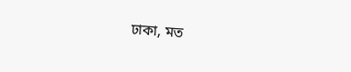ঢাকা, মত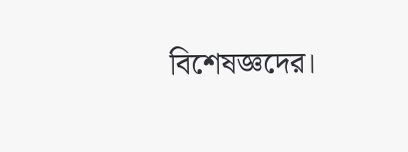বিশেষজ্ঞদের।